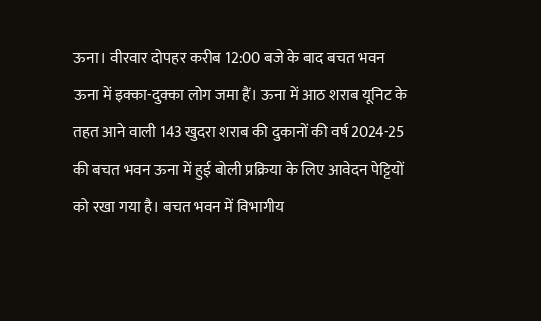ऊना। वीरवार दोपहर करीब 12:00 बजे के बाद बचत भवन ऊना में इक्का-दुक्का लोग जमा हैं। ऊना में आठ शराब यूनिट के तहत आने वाली 143 खुदरा शराब की दुकानों की वर्ष 2024-25 की बचत भवन ऊना में हुई बोली प्रक्रिया के लिए आवेदन पेट्टियों को रखा गया है। बचत भवन में विभागीय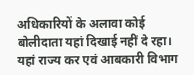अधिकारियों के अलावा कोई बोलीदाता यहां दिखाई नहीं दे रहा। यहां राज्य कर एवं आबकारी विभाग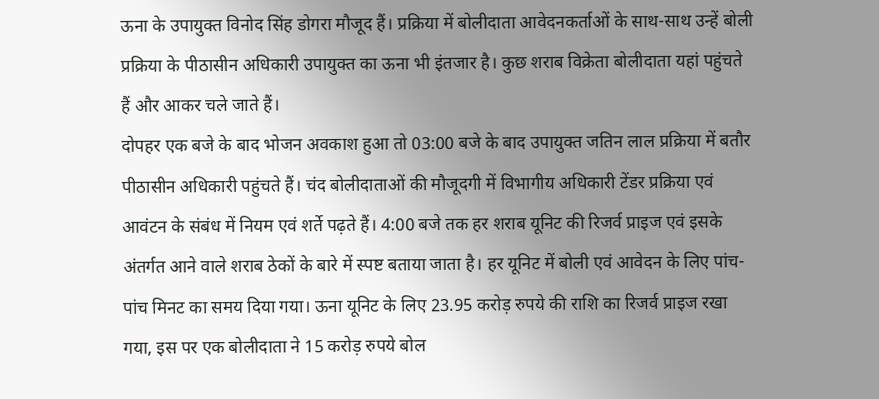ऊना के उपायुक्त विनोद सिंह डोगरा मौजूद हैं। प्रक्रिया में बोलीदाता आवेदनकर्ताओं के साथ-साथ उन्हें बोली प्रक्रिया के पीठासीन अधिकारी उपायुक्त का ऊना भी इंतजार है। कुछ शराब विक्रेता बोलीदाता यहां पहुंचते हैं और आकर चले जाते हैं।
दोपहर एक बजे के बाद भोजन अवकाश हुआ तो 03:00 बजे के बाद उपायुक्त जतिन लाल प्रक्रिया में बतौर पीठासीन अधिकारी पहुंचते हैं। चंद बोलीदाताओं की मौजूदगी में विभागीय अधिकारी टेंडर प्रक्रिया एवं आवंटन के संबंध में नियम एवं शर्ते पढ़ते हैं। 4:00 बजे तक हर शराब यूनिट की रिजर्व प्राइज एवं इसके अंतर्गत आने वाले शराब ठेकों के बारे में स्पष्ट बताया जाता है। हर यूनिट में बोली एवं आवेदन के लिए पांच-पांच मिनट का समय दिया गया। ऊना यूनिट के लिए 23.95 करोड़ रुपये की राशि का रिजर्व प्राइज रखा गया, इस पर एक बोलीदाता ने 15 करोड़ रुपये बोल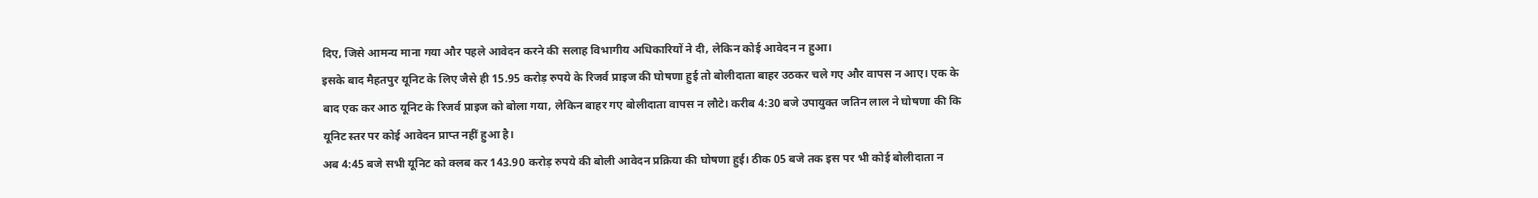दिए, जिसे आमन्य माना गया और पहले आवेदन करने की सलाह विभागीय अधिकारियों ने दी, लेकिन कोई आवेदन न हुआ।
इसके बाद मैहतपुर यूनिट के लिए जैसे ही 15.95 करोड़ रुपये के रिजर्व प्राइज की घोषणा हुई तो बोलीदाता बाहर उठकर चले गए और वापस न आए। एक के बाद एक कर आठ यूनिट के रिजर्व प्राइज को बोला गया, लेकिन बाहर गए बोलीदाता वापस न लौटे। करीब 4:30 बजे उपायुक्त जतिन लाल ने घोषणा की कि यूनिट स्तर पर कोई आवेदन प्राप्त नहीं हुआ है।
अब 4:45 बजे सभी यूनिट को क्लब कर 143.90 करोड़ रुपये की बोली आवेदन प्रक्रिया की घोषणा हुई। ठीक 05 बजे तक इस पर भी कोई बोलीदाता न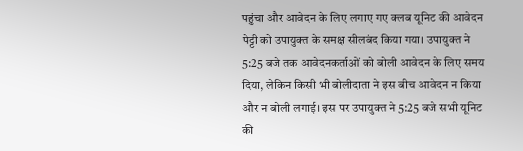पहुंचा और आवेदन के लिए लगाए गए क्लब यूनिट की आवेदन पेट्टी को उपायुक्त के समक्ष सीलबंद किया गया। उपायुक्त ने 5:25 बजे तक आवेदनकर्ताओं को बोली आवेदन के लिए समय दिया, लेकिन किसी भी बोलीदाता ने इस बीच आवेदन न किया और न बोली लगाई। इस पर उपायुक्त ने 5:25 बजे सभी यूनिट की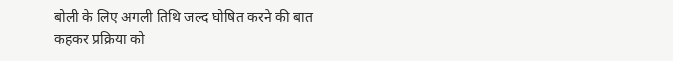बोली के लिए अगली तिथि जल्द घोषित करने की बात कहकर प्रक्रिया को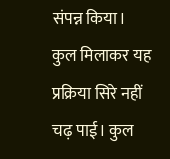संपन्न किया।
कुल मिलाकर यह प्रक्रिया सिरे नहीं चढ़ पाई। कुल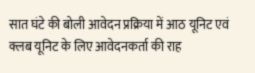सात घंटे की बोली आवेदन प्रक्रिया में आठ यूनिट एवं क्लब यूनिट के लिए आवेदनकर्ता की राह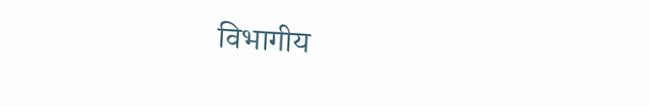विभागीय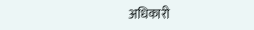अधिकारी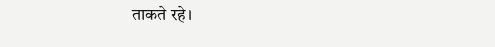ताकते रहे।